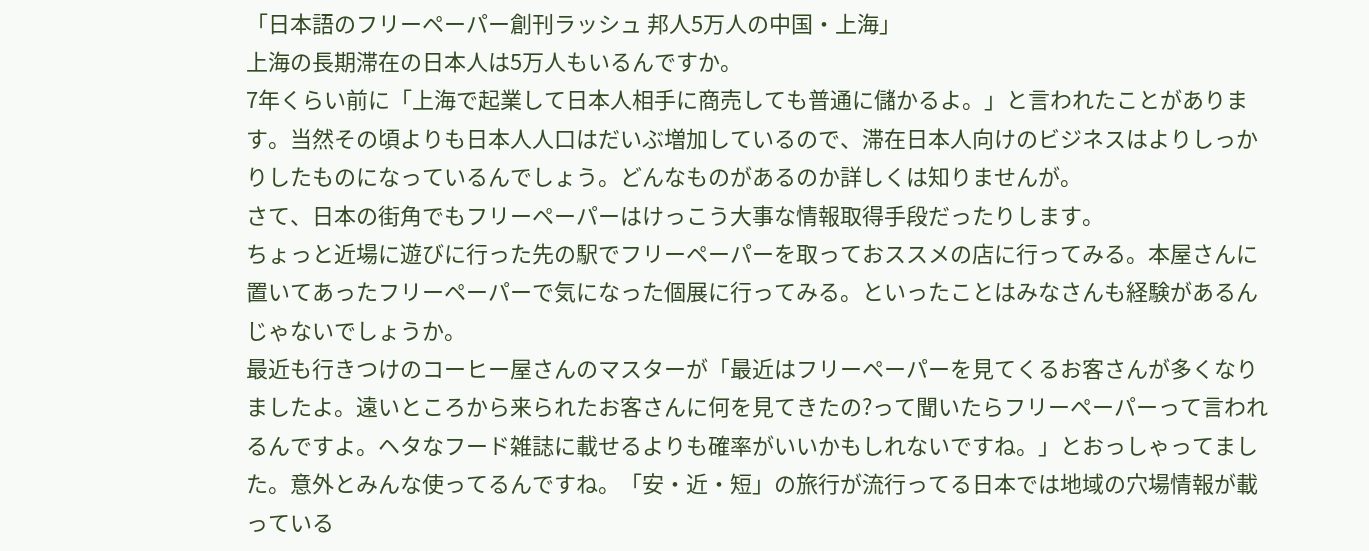「日本語のフリーペーパー創刊ラッシュ 邦人5万人の中国・上海」
上海の長期滞在の日本人は5万人もいるんですか。
7年くらい前に「上海で起業して日本人相手に商売しても普通に儲かるよ。」と言われたことがあります。当然その頃よりも日本人人口はだいぶ増加しているので、滞在日本人向けのビジネスはよりしっかりしたものになっているんでしょう。どんなものがあるのか詳しくは知りませんが。
さて、日本の街角でもフリーペーパーはけっこう大事な情報取得手段だったりします。
ちょっと近場に遊びに行った先の駅でフリーペーパーを取っておススメの店に行ってみる。本屋さんに置いてあったフリーペーパーで気になった個展に行ってみる。といったことはみなさんも経験があるんじゃないでしょうか。
最近も行きつけのコーヒー屋さんのマスターが「最近はフリーペーパーを見てくるお客さんが多くなりましたよ。遠いところから来られたお客さんに何を見てきたの?って聞いたらフリーペーパーって言われるんですよ。ヘタなフード雑誌に載せるよりも確率がいいかもしれないですね。」とおっしゃってました。意外とみんな使ってるんですね。「安・近・短」の旅行が流行ってる日本では地域の穴場情報が載っている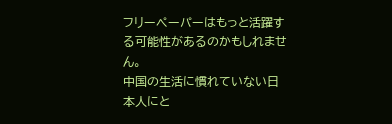フリーペーパーはもっと活躍する可能性があるのかもしれません。
中国の生活に慣れていない日本人にと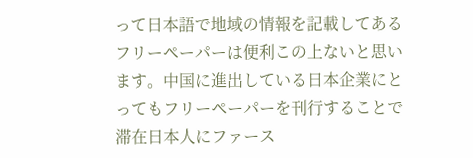って日本語で地域の情報を記載してあるフリーペーパーは便利この上ないと思います。中国に進出している日本企業にとってもフリーペーパーを刊行することで滞在日本人にファース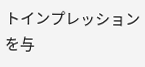トインプレッションを与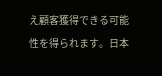え顧客獲得できる可能性を得られます。日本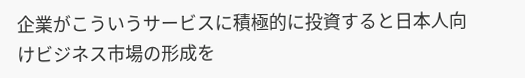企業がこういうサービスに積極的に投資すると日本人向けビジネス市場の形成を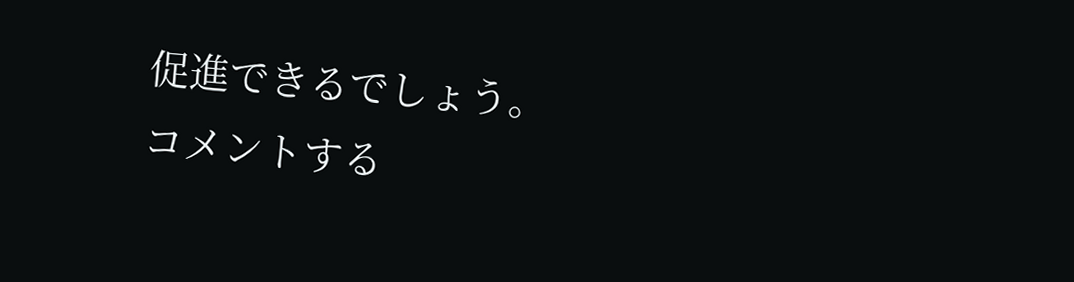促進できるでしょう。
コメントする